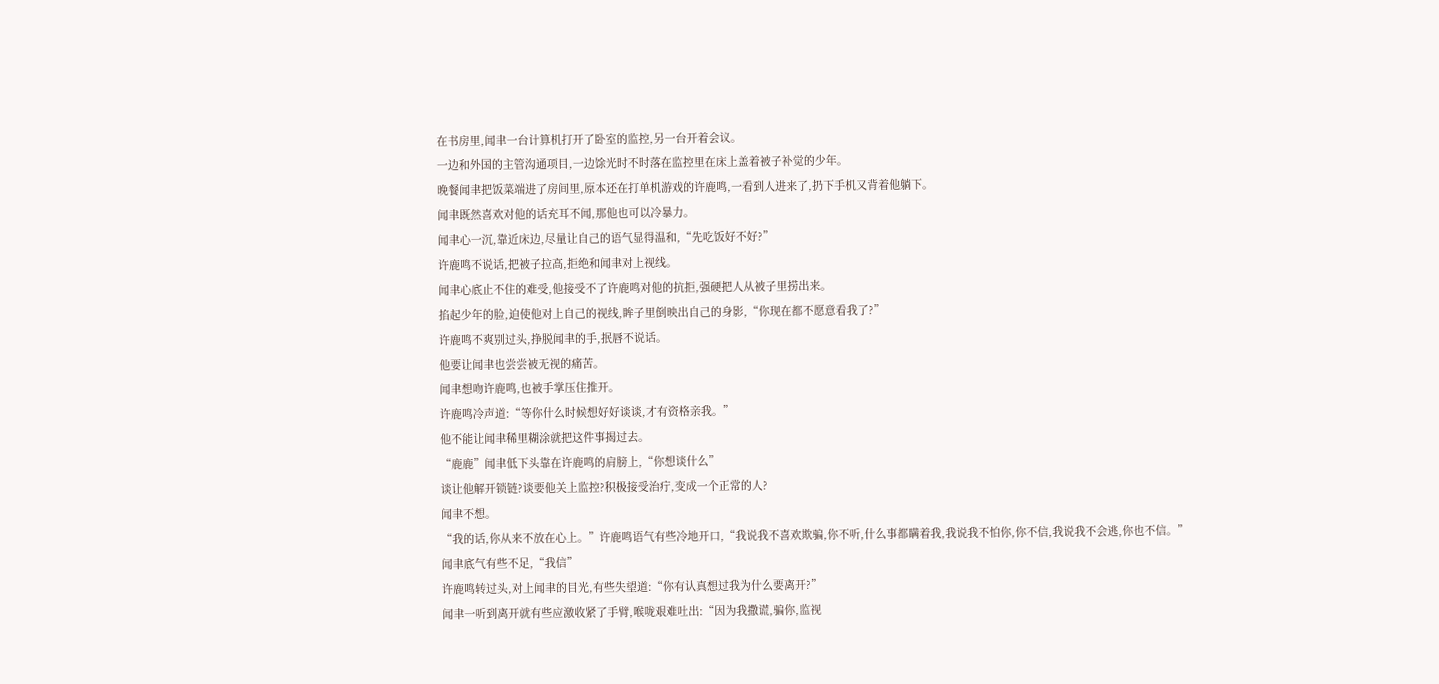在书房里,闻聿一台计算机打开了卧室的监控,另一台开着会议。
一边和外国的主管沟通项目,一边馀光时不时落在监控里在床上盖着被子补觉的少年。
晚餐闻聿把饭菜端进了房间里,原本还在打单机游戏的许鹿鸣,一看到人进来了,扔下手机又背着他躺下。
闻聿既然喜欢对他的话充耳不闻,那他也可以冷暴力。
闻聿心一沉,靠近床边,尽量让自己的语气显得温和,“先吃饭好不好?”
许鹿鸣不说话,把被子拉高,拒绝和闻聿对上视线。
闻聿心底止不住的难受,他接受不了许鹿鸣对他的抗拒,强硬把人从被子里捞出来。
掐起少年的脸,迫使他对上自己的视线,眸子里倒映出自己的身影,“你现在都不愿意看我了?”
许鹿鸣不爽别过头,挣脱闻聿的手,抿唇不说话。
他要让闻聿也尝尝被无视的痛苦。
闻聿想吻许鹿鸣,也被手掌压住推开。
许鹿鸣冷声道:“等你什么时候想好好谈谈,才有资格亲我。”
他不能让闻聿稀里糊涂就把这件事揭过去。
“鹿鹿”闻聿低下头靠在许鹿鸣的肩膀上,“你想谈什么”
谈让他解开锁链?谈要他关上监控?积极接受治疔,变成一个正常的人?
闻聿不想。
“我的话,你从来不放在心上。”许鹿鸣语气有些冷地开口,“我说我不喜欢欺骗,你不听,什么事都瞒着我,我说我不怕你,你不信,我说我不会逃,你也不信。”
闻聿底气有些不足,“我信”
许鹿鸣转过头,对上闻聿的目光,有些失望道:“你有认真想过我为什么要离开?”
闻聿一听到离开就有些应激收紧了手臂,喉咙艰难吐出:“因为我撒谎,骗你,监视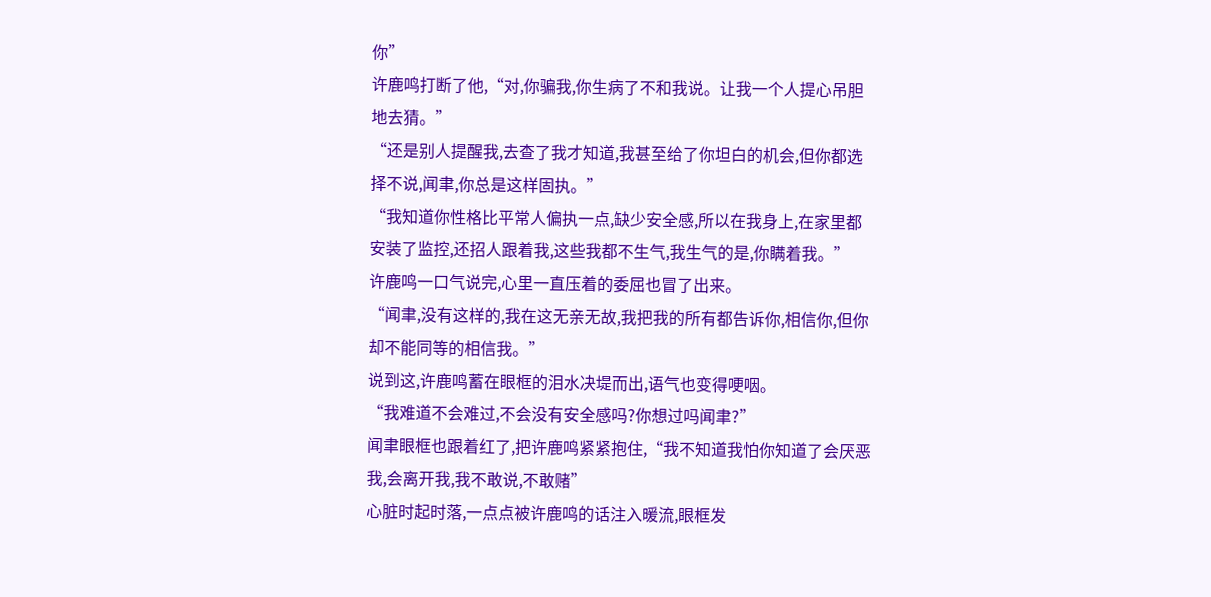你”
许鹿鸣打断了他,“对,你骗我,你生病了不和我说。让我一个人提心吊胆地去猜。”
“还是别人提醒我,去查了我才知道,我甚至给了你坦白的机会,但你都选择不说,闻聿,你总是这样固执。”
“我知道你性格比平常人偏执一点,缺少安全感,所以在我身上,在家里都安装了监控,还招人跟着我,这些我都不生气,我生气的是,你瞒着我。”
许鹿鸣一口气说完,心里一直压着的委屈也冒了出来。
“闻聿,没有这样的,我在这无亲无故,我把我的所有都告诉你,相信你,但你却不能同等的相信我。”
说到这,许鹿鸣蓄在眼框的泪水决堤而出,语气也变得哽咽。
“我难道不会难过,不会没有安全感吗?你想过吗闻聿?”
闻聿眼框也跟着红了,把许鹿鸣紧紧抱住,“我不知道我怕你知道了会厌恶我,会离开我,我不敢说,不敢赌”
心脏时起时落,一点点被许鹿鸣的话注入暖流,眼框发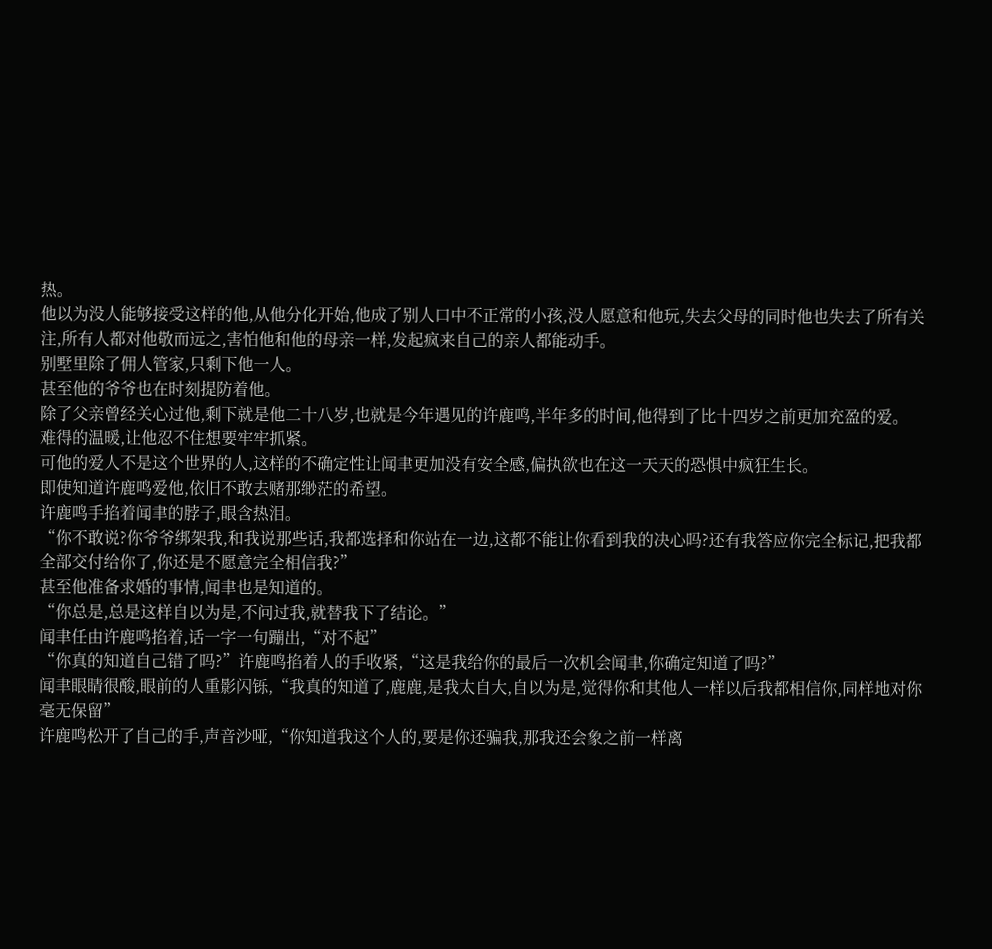热。
他以为没人能够接受这样的他,从他分化开始,他成了别人口中不正常的小孩,没人愿意和他玩,失去父母的同时他也失去了所有关注,所有人都对他敬而远之,害怕他和他的母亲一样,发起疯来自己的亲人都能动手。
别墅里除了佣人管家,只剩下他一人。
甚至他的爷爷也在时刻提防着他。
除了父亲曾经关心过他,剩下就是他二十八岁,也就是今年遇见的许鹿鸣,半年多的时间,他得到了比十四岁之前更加充盈的爱。
难得的温暖,让他忍不住想要牢牢抓紧。
可他的爱人不是这个世界的人,这样的不确定性让闻聿更加没有安全感,偏执欲也在这一天天的恐惧中疯狂生长。
即使知道许鹿鸣爱他,依旧不敢去赌那缈茫的希望。
许鹿鸣手掐着闻聿的脖子,眼含热泪。
“你不敢说?你爷爷绑架我,和我说那些话,我都选择和你站在一边,这都不能让你看到我的决心吗?还有我答应你完全标记,把我都全部交付给你了,你还是不愿意完全相信我?”
甚至他准备求婚的事情,闻聿也是知道的。
“你总是,总是这样自以为是,不问过我,就替我下了结论。”
闻聿任由许鹿鸣掐着,话一字一句蹦出,“对不起”
“你真的知道自己错了吗?”许鹿鸣掐着人的手收紧,“这是我给你的最后一次机会闻聿,你确定知道了吗?”
闻聿眼睛很酸,眼前的人重影闪铄,“我真的知道了,鹿鹿,是我太自大,自以为是,觉得你和其他人一样以后我都相信你,同样地对你毫无保留”
许鹿鸣松开了自己的手,声音沙哑,“你知道我这个人的,要是你还骗我,那我还会象之前一样离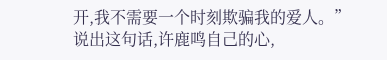开,我不需要一个时刻欺骗我的爱人。”
说出这句话,许鹿鸣自己的心,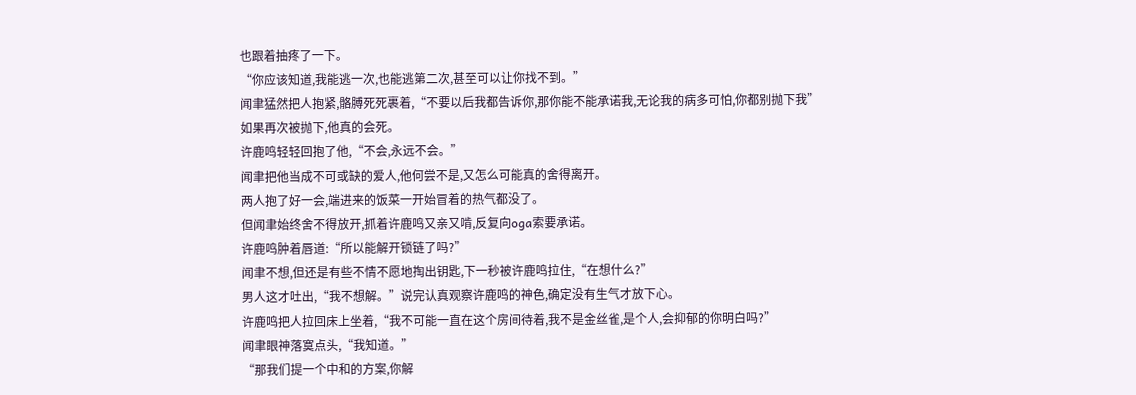也跟着抽疼了一下。
“你应该知道,我能逃一次,也能逃第二次,甚至可以让你找不到。”
闻聿猛然把人抱紧,骼膊死死裹着,“不要以后我都告诉你,那你能不能承诺我,无论我的病多可怕,你都别抛下我”
如果再次被抛下,他真的会死。
许鹿鸣轻轻回抱了他,“不会,永远不会。”
闻聿把他当成不可或缺的爱人,他何尝不是,又怎么可能真的舍得离开。
两人抱了好一会,端进来的饭菜一开始冒着的热气都没了。
但闻聿始终舍不得放开,抓着许鹿鸣又亲又啃,反复向oga索要承诺。
许鹿鸣肿着唇道:“所以能解开锁链了吗?”
闻聿不想,但还是有些不情不愿地掏出钥匙,下一秒被许鹿鸣拉住,“在想什么?”
男人这才吐出,“我不想解。”说完认真观察许鹿鸣的神色,确定没有生气才放下心。
许鹿鸣把人拉回床上坐着,“我不可能一直在这个房间待着,我不是金丝雀,是个人,会抑郁的你明白吗?”
闻聿眼神落寞点头,“我知道。”
“那我们提一个中和的方案,你解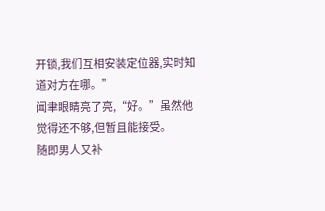开锁,我们互相安装定位器,实时知道对方在哪。”
闻聿眼睛亮了亮,“好。”虽然他觉得还不够,但暂且能接受。
随即男人又补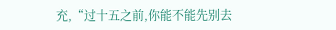充,“过十五之前,你能不能先别去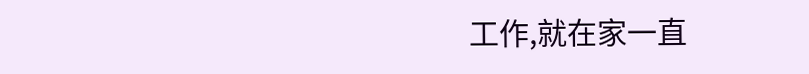工作,就在家一直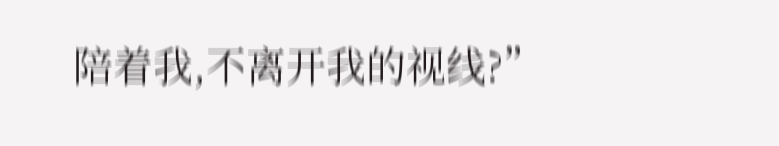陪着我,不离开我的视线?”